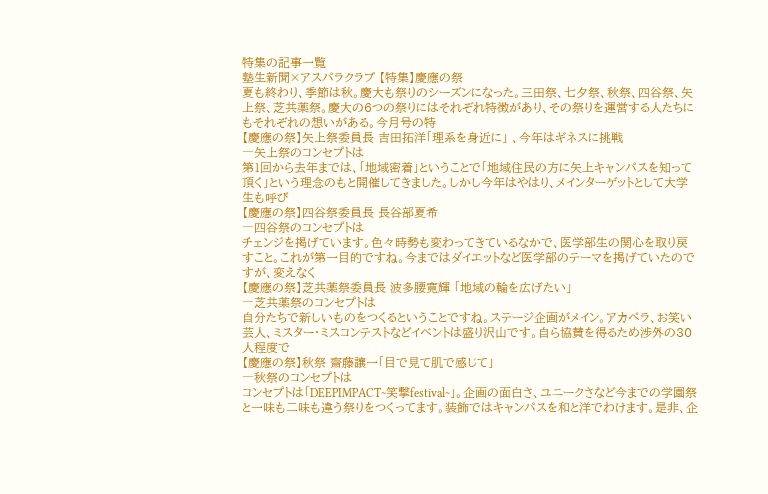特集の記事一覧
塾生新聞×アスパラクラブ 【特集】慶應の祭
夏も終わり、季節は秋。慶大も祭りのシーズンになった。三田祭、七夕祭、秋祭、四谷祭、矢上祭、芝共薬祭。慶大の6つの祭りにはそれぞれ特徴があり、その祭りを運営する人たちにもそれぞれの想いがある。今月号の特
【慶應の祭】矢上祭委員長 吉田拓洋「理系を身近に」 、今年はギネスに挑戦
―矢上祭のコンセプトは
第1回から去年までは、「地域密着」ということで「地域住民の方に矢上キャンパスを知って頂く」という理念のもと開催してきました。しかし今年はやはり、メインターゲットとして大学生も呼び
【慶應の祭】四谷祭委員長 長谷部夏希
―四谷祭のコンセプトは
チェンジを掲げています。色々時勢も変わってきているなかで、医学部生の関心を取り戻すこと。これが第一目的ですね。今まではダイエットなど医学部のテーマを掲げていたのですが、変えなく
【慶應の祭】芝共薬祭委員長 波多腰寛輝 「地域の輪を広げたい」
―芝共薬祭のコンセプトは
自分たちで新しいものをつくるということですね。ステージ企画がメイン。アカペラ、お笑い芸人、ミスター・ミスコンテストなどイベントは盛り沢山です。自ら協賛を得るため渉外の30人程度で
【慶應の祭】秋祭 齋藤讓一「目で見て肌で感じて」
―秋祭のコンセプトは
コンセプトは「DEEPIMPACT~笑撃festival~」。企画の面白さ、ユニークさなど今までの学園祭と一味も二味も違う祭りをつくってます。装飾ではキャンパスを和と洋でわけます。是非、企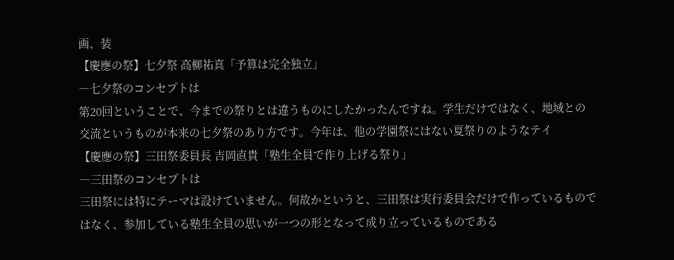画、装
【慶應の祭】七夕祭 高柳祐真「予算は完全独立」
―七夕祭のコンセプトは
第20回ということで、今までの祭りとは違うものにしたかったんですね。学生だけではなく、地域との交流というものが本来の七夕祭のあり方です。今年は、他の学園祭にはない夏祭りのようなテイ
【慶應の祭】三田祭委員長 吉岡直貴「塾生全員で作り上げる祭り」
―三田祭のコンセプトは
三田祭には特にテーマは設けていません。何故かというと、三田祭は実行委員会だけで作っているものではなく、参加している塾生全員の思いが一つの形となって成り立っているものである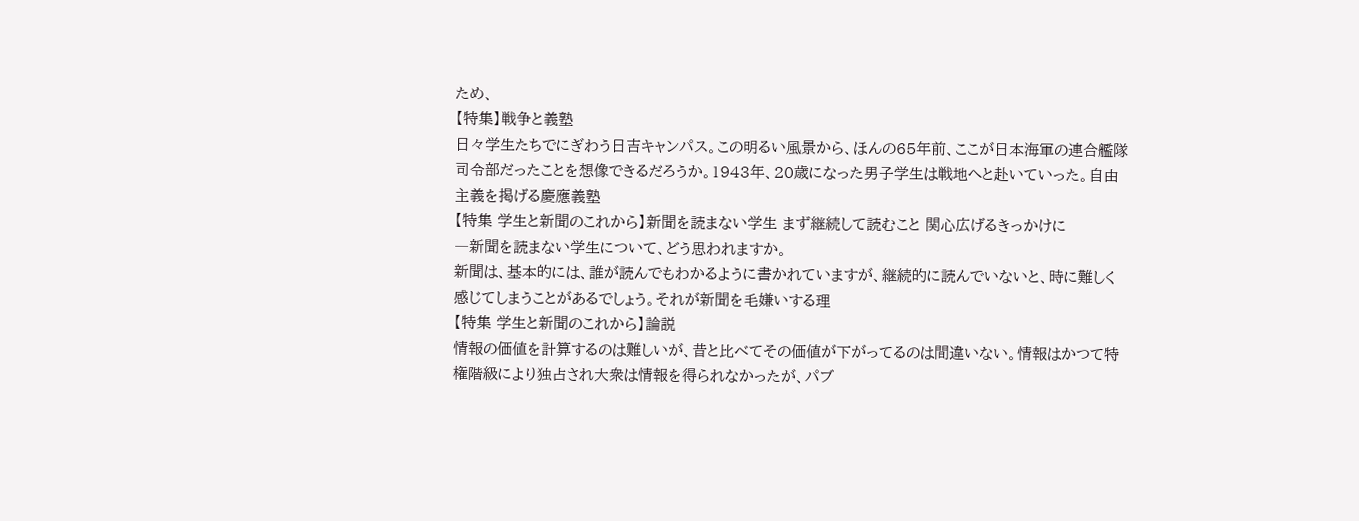ため、
【特集】戦争と義塾
日々学生たちでにぎわう日吉キャンパス。この明るい風景から、ほんの65年前、ここが日本海軍の連合艦隊司令部だったことを想像できるだろうか。1943年、20歳になった男子学生は戦地へと赴いていった。自由主義を掲げる慶應義塾
【特集 学生と新聞のこれから】新聞を読まない学生 まず継続して読むこと 関心広げるきっかけに
―新聞を読まない学生について、どう思われますか。
新聞は、基本的には、誰が読んでもわかるように書かれていますが、継続的に読んでいないと、時に難しく感じてしまうことがあるでしょう。それが新聞を毛嫌いする理
【特集 学生と新聞のこれから】論説
情報の価値を計算するのは難しいが、昔と比べてその価値が下がってるのは間違いない。情報はかつて特権階級により独占され大衆は情報を得られなかったが、パブ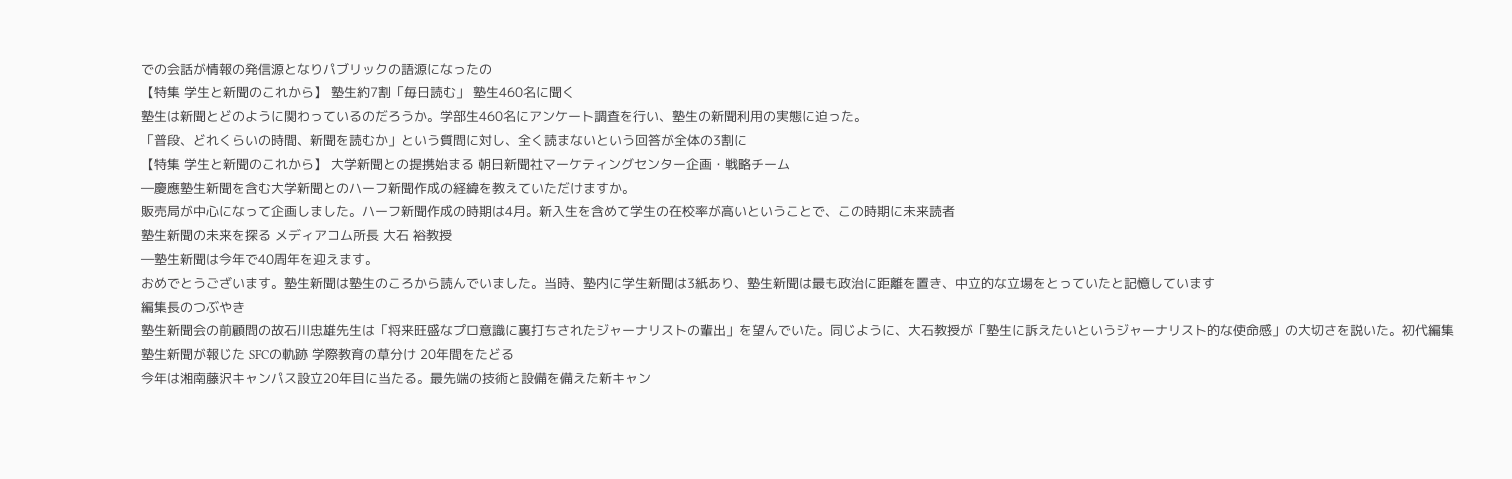での会話が情報の発信源となりパブリックの語源になったの
【特集 学生と新聞のこれから】 塾生約7割「毎日読む」 塾生460名に聞く
塾生は新聞とどのように関わっているのだろうか。学部生460名にアンケート調査を行い、塾生の新聞利用の実態に迫った。
「普段、どれくらいの時間、新聞を読むか」という質問に対し、全く読まないという回答が全体の3割に
【特集 学生と新聞のこれから】 大学新聞との提携始まる 朝日新聞社マーケティングセンター企画・戦略チーム
―慶應塾生新聞を含む大学新聞とのハーフ新聞作成の経緯を教えていただけますか。
販売局が中心になって企画しました。ハーフ新聞作成の時期は4月。新入生を含めて学生の在校率が高いということで、この時期に未来読者
塾生新聞の未来を探る メディアコム所長 大石 裕教授
―塾生新聞は今年で40周年を迎えます。
おめでとうございます。塾生新聞は塾生のころから読んでいました。当時、塾内に学生新聞は3紙あり、塾生新聞は最も政治に距離を置き、中立的な立場をとっていたと記憶しています
編集長のつぶやき
塾生新聞会の前顧問の故石川忠雄先生は「将来旺盛なプロ意識に裏打ちされたジャーナリストの輩出」を望んでいた。同じように、大石教授が「塾生に訴えたいというジャーナリスト的な使命感」の大切さを説いた。初代編集
塾生新聞が報じた SFCの軌跡 学際教育の草分け 20年間をたどる
今年は湘南藤沢キャンパス設立20年目に当たる。最先端の技術と設備を備えた新キャン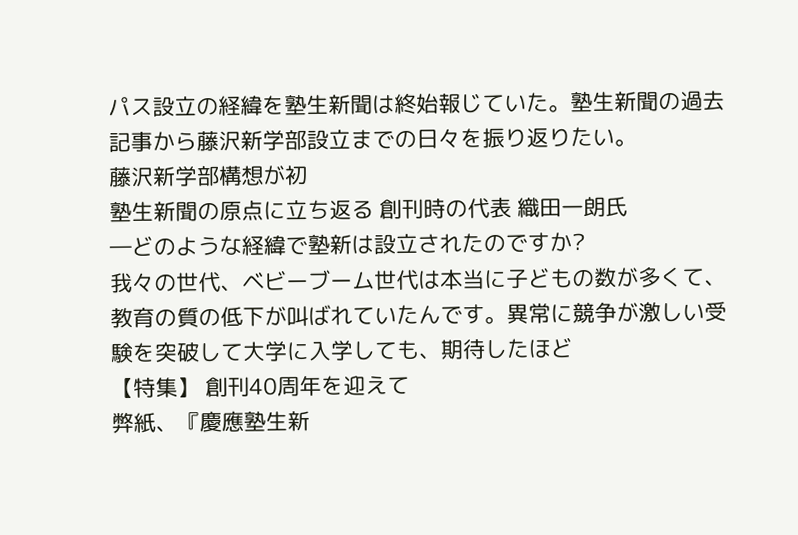パス設立の経緯を塾生新聞は終始報じていた。塾生新聞の過去記事から藤沢新学部設立までの日々を振り返りたい。
藤沢新学部構想が初
塾生新聞の原点に立ち返る 創刊時の代表 織田一朗氏
―どのような経緯で塾新は設立されたのですか?
我々の世代、ベビーブーム世代は本当に子どもの数が多くて、教育の質の低下が叫ばれていたんです。異常に競争が激しい受験を突破して大学に入学しても、期待したほど
【特集】 創刊40周年を迎えて
弊紙、『慶應塾生新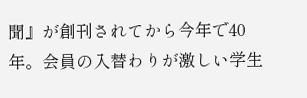聞』が創刊されてから今年で40年。会員の入替わりが激しい学生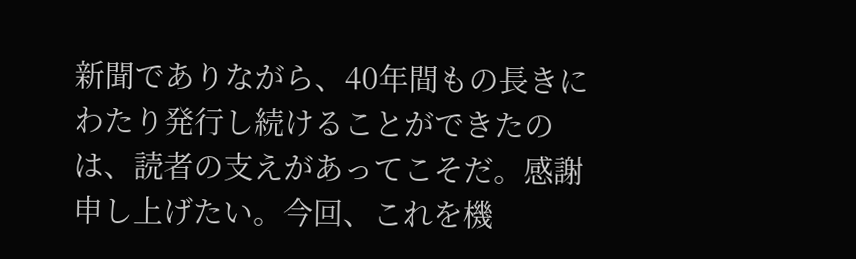新聞でありながら、40年間もの長きにわたり発行し続けることができたのは、読者の支えがあってこそだ。感謝申し上げたい。今回、これを機